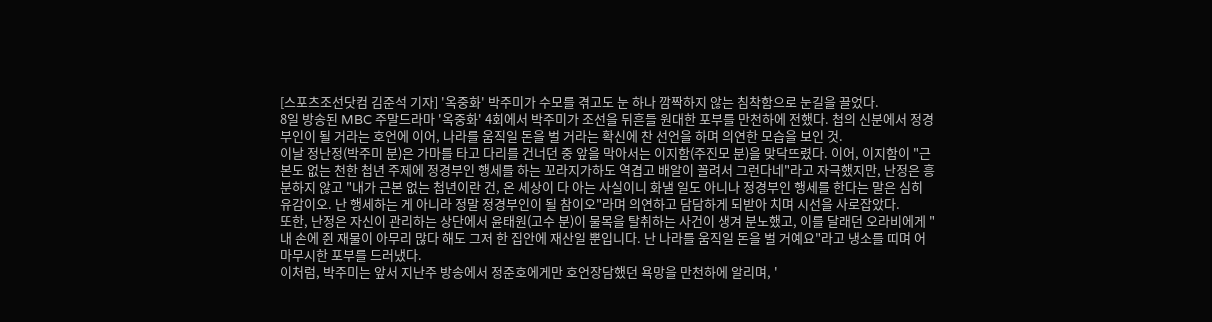[스포츠조선닷컴 김준석 기자] '옥중화' 박주미가 수모를 겪고도 눈 하나 깜짝하지 않는 침착함으로 눈길을 끌었다.
8일 방송된 MBC 주말드라마 '옥중화' 4회에서 박주미가 조선을 뒤흔들 원대한 포부를 만천하에 전했다. 첩의 신분에서 정경부인이 될 거라는 호언에 이어, 나라를 움직일 돈을 벌 거라는 확신에 찬 선언을 하며 의연한 모습을 보인 것.
이날 정난정(박주미 분)은 가마를 타고 다리를 건너던 중 앞을 막아서는 이지함(주진모 분)을 맞닥뜨렸다. 이어, 이지함이 "근본도 없는 천한 첩년 주제에 정경부인 행세를 하는 꼬라지가하도 역겹고 배알이 꼴려서 그런다네"라고 자극했지만, 난정은 흥분하지 않고 "내가 근본 없는 첩년이란 건, 온 세상이 다 아는 사실이니 화낼 일도 아니나 정경부인 행세를 한다는 말은 심히 유감이오. 난 행세하는 게 아니라 정말 정경부인이 될 참이오"라며 의연하고 담담하게 되받아 치며 시선을 사로잡았다.
또한, 난정은 자신이 관리하는 상단에서 윤태원(고수 분)이 물목을 탈취하는 사건이 생겨 분노했고, 이를 달래던 오라비에게 "내 손에 쥔 재물이 아무리 많다 해도 그저 한 집안에 재산일 뿐입니다. 난 나라를 움직일 돈을 벌 거예요"라고 냉소를 띠며 어마무시한 포부를 드러냈다.
이처럼, 박주미는 앞서 지난주 방송에서 정준호에게만 호언장담했던 욕망을 만천하에 알리며, '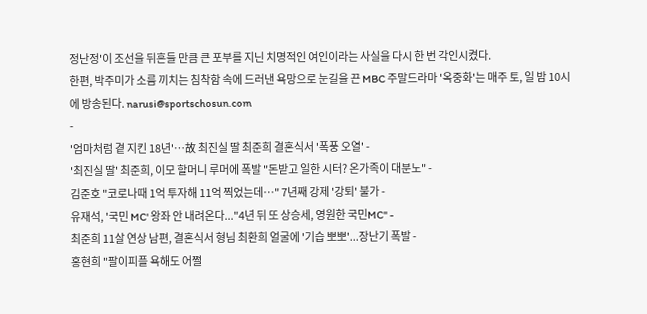정난정'이 조선을 뒤흔들 만큼 큰 포부를 지닌 치명적인 여인이라는 사실을 다시 한 번 각인시켰다.
한편, 박주미가 소름 끼치는 침착함 속에 드러낸 욕망으로 눈길을 끈 MBC 주말드라마 '옥중화'는 매주 토, 일 밤 10시에 방송된다. narusi@sportschosun.com
-
'엄마처럼 곁 지킨 18년'…故 최진실 딸 최준희 결혼식서 '폭풍 오열' -
'최진실 딸' 최준희, 이모 할머니 루머에 폭발 "돈받고 일한 시터? 온가족이 대분노" -
김준호 "코로나때 1억 투자해 11억 찍었는데…" 7년째 강제 '강퇴' 불가 -
유재석, '국민 MC' 왕좌 안 내려온다..."4년 뒤 또 상승세, 영원한 국민MC" -
최준희 11살 연상 남편, 결혼식서 형님 최환희 얼굴에 '기습 뽀뽀'...장난기 폭발 -
홍현희 "팔이피플 욕해도 어쩔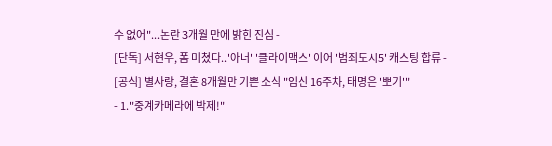수 없어"...논란 3개월 만에 밝힌 진심 -
[단독] 서현우, 폼 미쳤다..'아너' '클라이맥스' 이어 '범죄도시5' 캐스팅 합류 -
[공식] 별사랑, 결혼 8개월만 기쁜 소식 "임신 16주차, 태명은 '뽀기'"
- 1."중계카메라에 박제!"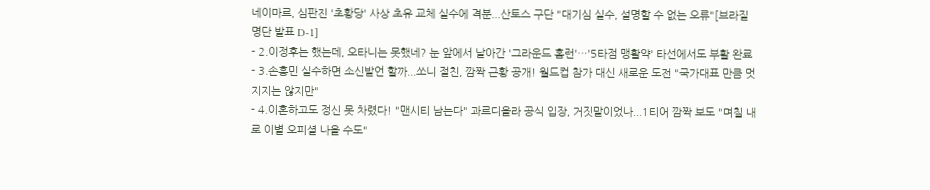네이마르, 심판진 '초황당' 사상 초유 교체 실수에 격분...산토스 구단 "대기심 실수, 설명할 수 없는 오류"[브라질 명단 발표 D-1]
- 2.이정후는 했는데, 오타니는 못했네? 눈 앞에서 날아간 '그라운드 홈런'…'5타점 맹활약' 타선에서도 부활 완료
- 3.손흥민 실수하면 소신발언 할까...쏘니 절친, 깜짝 근황 공개! 월드컵 참가 대신 새로운 도전 "국가대표 만큼 멋지지는 않지만"
- 4.이혼하고도 정신 못 차렸다! "맨시티 남는다" 과르디올라 공식 입장, 거짓말이었나...1티어 깜짝 보도 "며칠 내로 이별 오피셜 나올 수도"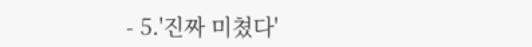- 5.'진짜 미쳤다'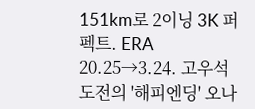151km로 2이닝 3K 퍼펙트. ERA 20.25→3.24. 고우석 도전의 '해피엔딩' 오나